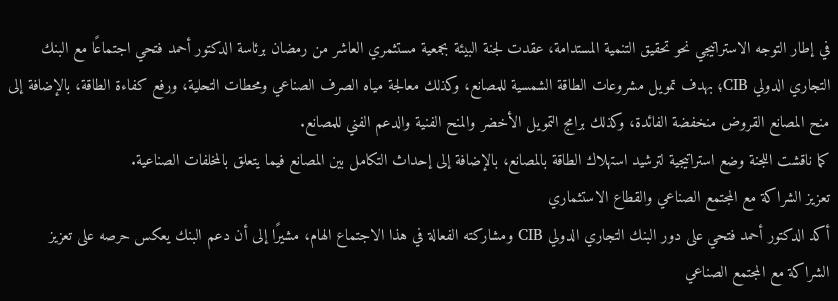في إطار التوجه الاستراتيجي نحو تحقيق التنمية المستدامة، عقدت لجنة البيئة بجمعية مستثمري العاشر من رمضان برئاسة الدكتور أحمد فتحي اجتماعًا مع البنك التجاري الدولي CIB؛ بهدف تمويل مشروعات الطاقة الشمسية للمصانع، وكذلك معالجة مياه الصرف الصناعي ومحطات التحلية، ورفع كفاءة الطاقة، بالإضافة إلى منح المصانع القروض منخفضة الفائدة، وكذلك برامج التمويل الأخضر والمنح الفنية والدعم الفني للمصانع.
كما ناقشت اللجنة وضع استراتيجية لترشيد استهلاك الطاقة بالمصانع، بالإضافة إلى إحداث التكامل بين المصانع فيما يتعلق بالمخلفات الصناعية.
تعزيز الشراكة مع المجتمع الصناعي والقطاع الاستثماري
أكد الدكتور أحمد فتحي على دور البنك التجاري الدولي CIB ومشاركته الفعالة في هذا الاجتماع الهام، مشيرًا إلى أن دعم البنك يعكس حرصه على تعزيز الشراكة مع المجتمع الصناعي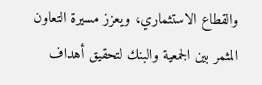والقطاع الاستثماري، ويعزز مسيرة التعاون المثمر بين الجمعية والبنك لتحقيق أهداف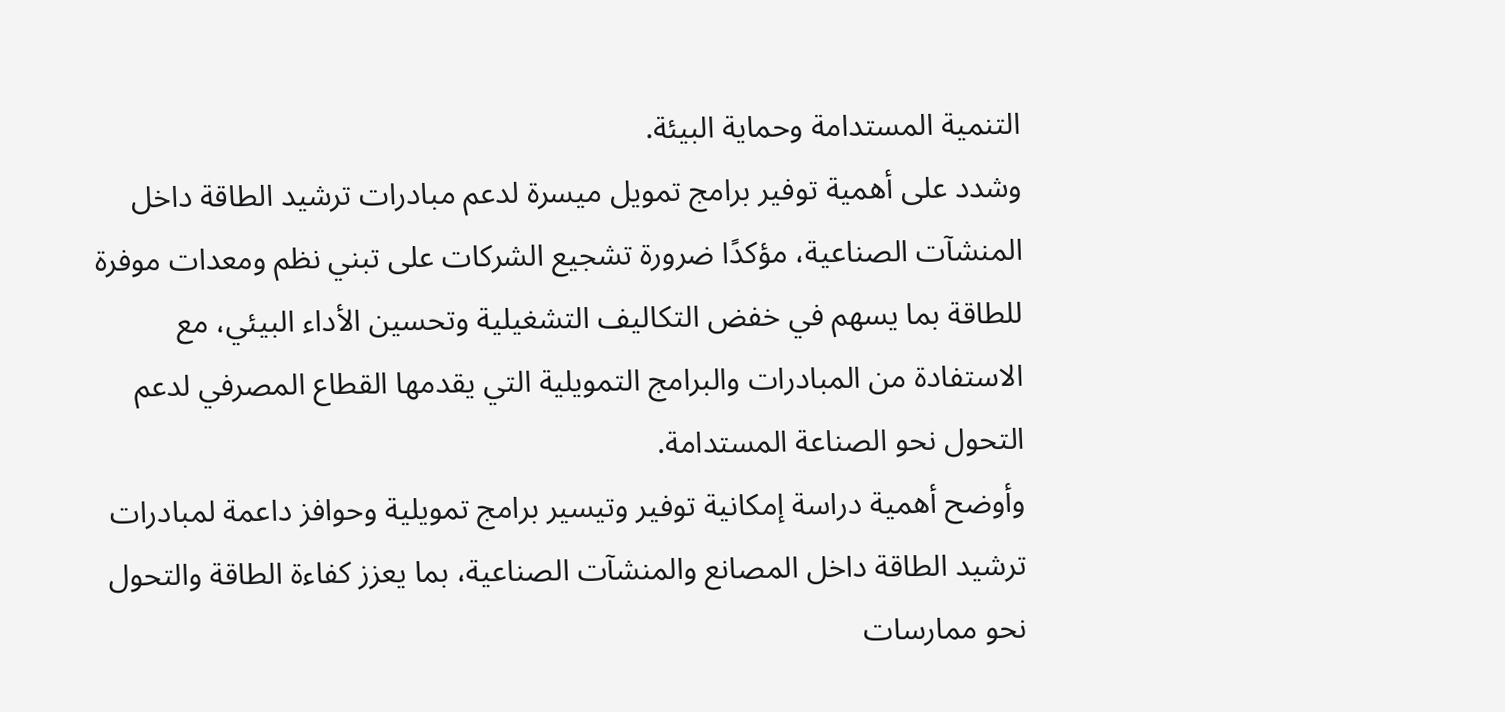التنمية المستدامة وحماية البيئة.
وشدد على أهمية توفير برامج تمويل ميسرة لدعم مبادرات ترشيد الطاقة داخل المنشآت الصناعية، مؤكدًا ضرورة تشجيع الشركات على تبني نظم ومعدات موفرة للطاقة بما يسهم في خفض التكاليف التشغيلية وتحسين الأداء البيئي، مع الاستفادة من المبادرات والبرامج التمويلية التي يقدمها القطاع المصرفي لدعم التحول نحو الصناعة المستدامة.
وأوضح أهمية دراسة إمكانية توفير وتيسير برامج تمويلية وحوافز داعمة لمبادرات ترشيد الطاقة داخل المصانع والمنشآت الصناعية، بما يعزز كفاءة الطاقة والتحول نحو ممارسات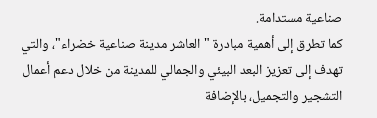صناعية مستدامة.
كما تطرق إلى أهمية مبادرة "العاشر مدينة صناعية خضراء"، والتي تهدف إلى تعزيز البعد البيئي والجمالي للمدينة من خلال دعم أعمال التشجير والتجميل، بالإضافة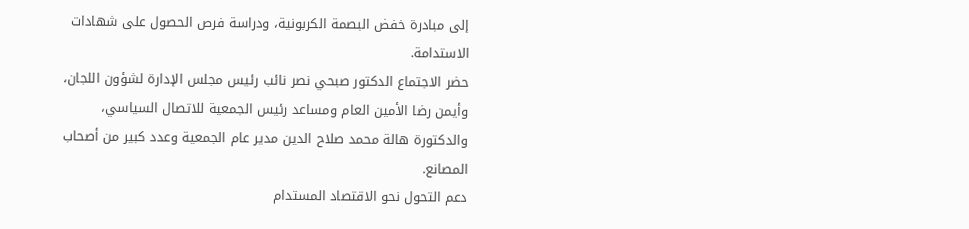إلى مبادرة خفض البصمة الكربونية، ودراسة فرص الحصول على شهادات الاستدامة.
حضر الاجتماع الدكتور صبحي نصر نائب رئيس مجلس الإدارة لشؤون اللجان، وأيمن رضا الأمين العام ومساعد رئيس الجمعية للاتصال السياسي، والدكتورة هالة محمد صلاح الدين مدير عام الجمعية وعدد كبير من أصحاب المصانع.
دعم التحول نحو الاقتصاد المستدام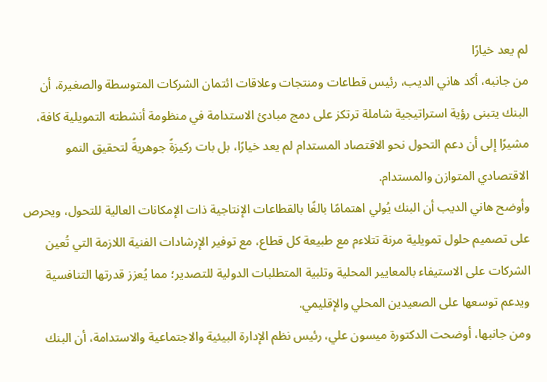لم يعد خيارًا
من جانبه، أكد هاني الديب، رئيس قطاعات ومنتجات وعلاقات ائتمان الشركات المتوسطة والصغيرة، أن البنك يتبنى رؤية استراتيجية شاملة ترتكز على دمج مبادئ الاستدامة في منظومة أنشطته التمويلية كافة، مشيرًا إلى أن دعم التحول نحو الاقتصاد المستدام لم يعد خيارًا، بل بات ركيزةً جوهريةً لتحقيق النمو الاقتصادي المتوازن والمستدام.
وأوضح هاني الديب أن البنك يُولي اهتمامًا بالغًا بالقطاعات الإنتاجية ذات الإمكانات العالية للتحول، ويحرص على تصميم حلول تمويلية مرنة تتلاءم مع طبيعة كل قطاع، مع توفير الإرشادات الفنية اللازمة التي تُعين الشركات على الاستيفاء بالمعايير المحلية وتلبية المتطلبات الدولية للتصدير؛ مما يُعزز قدرتها التنافسية ويدعم توسعها على الصعيدين المحلي والإقليمي.
ومن جانبها، أوضحت الدكتورة ميسون علي، رئيس نظم الإدارة البيئية والاجتماعية والاستدامة، أن البنك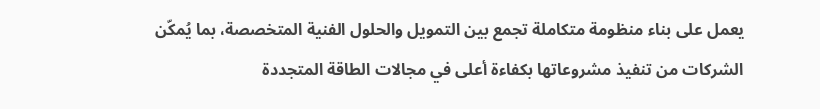يعمل على بناء منظومة متكاملة تجمع بين التمويل والحلول الفنية المتخصصة، بما يُمكّن الشركات من تنفيذ مشروعاتها بكفاءة أعلى في مجالات الطاقة المتجددة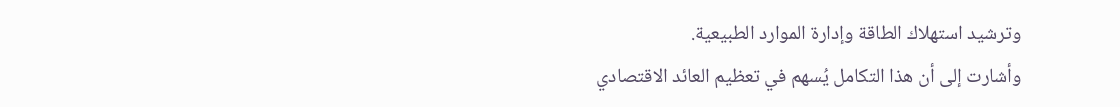وترشيد استهلاك الطاقة وإدارة الموارد الطبيعية.
وأشارت إلى أن هذا التكامل يُسهم في تعظيم العائد الاقتصادي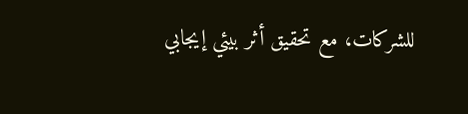للشركات، مع تحقيق أثر بيئي إيجابي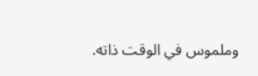وملموس في الوقت ذاته.